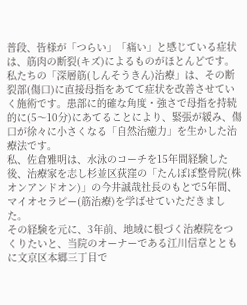普段、皆様が「つらい」「痛い」と感じている症状は、筋肉の断裂(キズ)によるものがほとんどです。
私たちの「深層筋(しんそうきん)治療」は、その断裂部(傷口)に直接母指をあてて症状を改善させていく施術です。患部に的確な角度・強さで母指を持続的に(5〜10分)にあてることにより、緊張が緩み、傷口が徐々に小さくなる「自然治癒力」を生かした治療法です。
私、佐倉雅明は、水泳のコーチを15年間経験した後、治療家を志し杉並区荻窪の「たんぽぽ整骨院(株 オンアンドオン)」の今井誠哉社長のもとで5年間、マイオセラピー(筋治療)を学ばせていただきました。
その経験を元に、3年前、地域に根づく治療院をつくりたいと、当院のオーナーである江川信章とともに文京区本郷三丁目で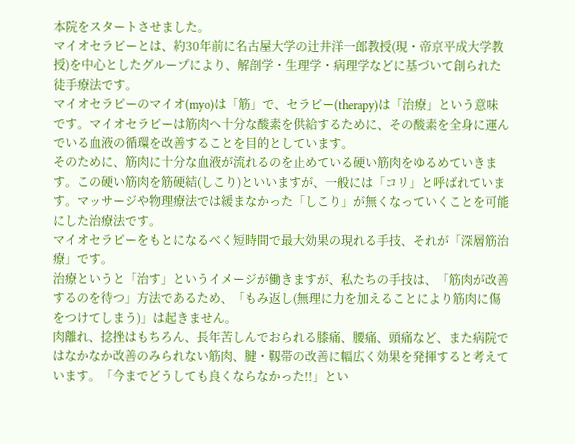本院をスタートさせました。
マイオセラピーとは、約30年前に名古屋大学の辻井洋一郎教授(現・帝京平成大学教授)を中心としたグループにより、解剖学・生理学・病理学などに基づいて創られた徒手療法です。
マイオセラピーのマイオ(myo)は「筋」で、セラピー(therapy)は「治療」という意味です。マイオセラピーは筋肉へ十分な酸素を供給するために、その酸素を全身に運んでいる血液の循環を改善することを目的としています。
そのために、筋肉に十分な血液が流れるのを止めている硬い筋肉をゆるめていきます。この硬い筋肉を筋硬結(しこり)といいますが、一般には「コリ」と呼ばれています。マッサージや物理療法では緩まなかった「しこり」が無くなっていくことを可能にした治療法です。
マイオセラピーをもとになるべく短時間で最大効果の現れる手技、それが「深層筋治療」です。
治療というと「治す」というイメージが働きますが、私たちの手技は、「筋肉が改善するのを待つ」方法であるため、「もみ返し(無理に力を加えることにより筋肉に傷をつけてしまう)」は起きません。
肉離れ、捻挫はもちろん、長年苦しんでおられる膝痛、腰痛、頭痛など、また病院ではなかなか改善のみられない筋肉、腱・靱帯の改善に幅広く効果を発揮すると考えています。「今までどうしても良くならなかった!!」とい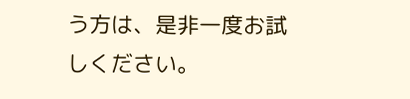う方は、是非一度お試しください。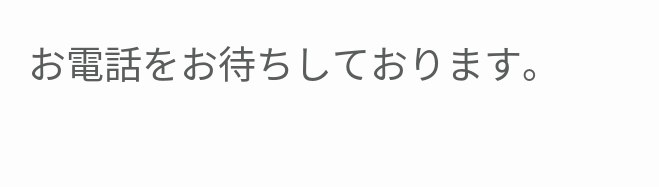お電話をお待ちしております。